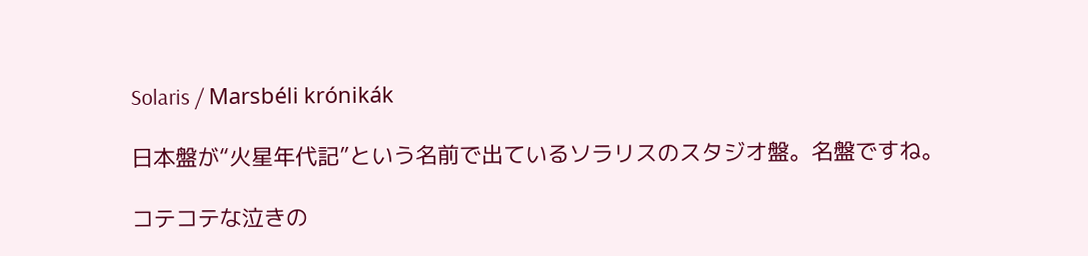Solaris / Marsbéli krónikák

日本盤が“火星年代記”という名前で出ているソラリスのスタジオ盤。名盤ですね。

コテコテな泣きの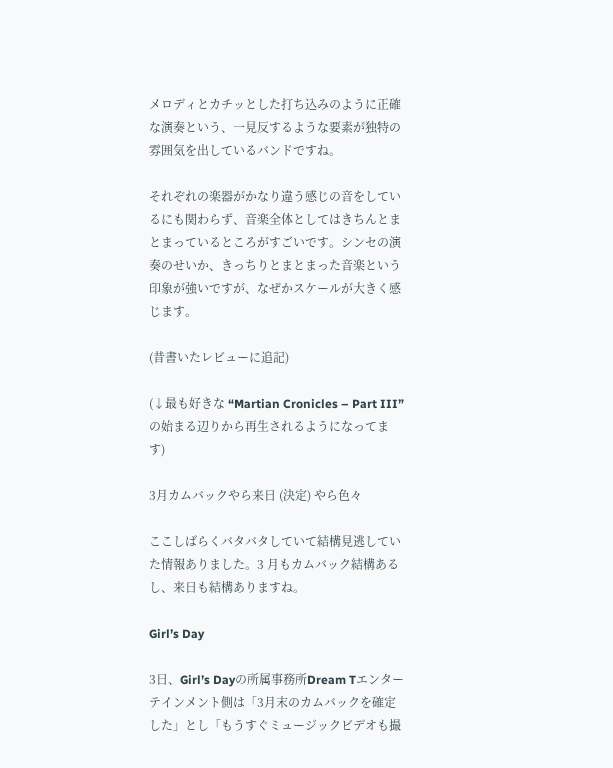メロディとカチッとした打ち込みのように正確な演奏という、一見反するような要素が独特の雰囲気を出しているバンドですね。

それぞれの楽器がかなり違う感じの音をしているにも関わらず、音楽全体としてはきちんとまとまっているところがすごいです。シンセの演奏のせいか、きっちりとまとまった音楽という印象が強いですが、なぜかスケールが大きく感じます。

(昔書いたレビューに追記)

(↓最も好きな “Martian Cronicles – Part III” の始まる辺りから再生されるようになってます)

3月カムバックやら来日 (決定) やら色々

ここしばらくバタバタしていて結構見逃していた情報ありました。3 月もカムバック結構あるし、来日も結構ありますね。

Girl’s Day

3日、Girl’s Dayの所属事務所Dream Tエンターテインメント側は「3月末のカムバックを確定した」とし「もうすぐミュージックビデオも撮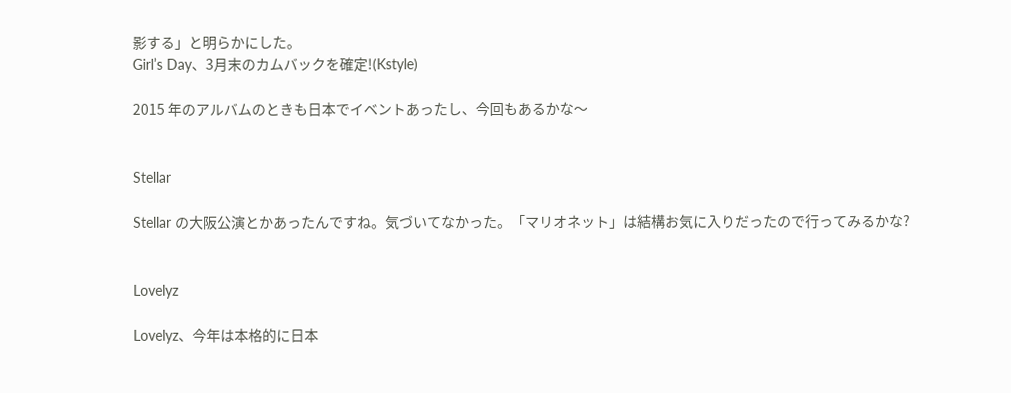影する」と明らかにした。
Girl’s Day、3月末のカムバックを確定!(Kstyle)

2015 年のアルバムのときも日本でイベントあったし、今回もあるかな〜


Stellar

Stellar の大阪公演とかあったんですね。気づいてなかった。「マリオネット」は結構お気に入りだったので行ってみるかな?


Lovelyz

Lovelyz、今年は本格的に日本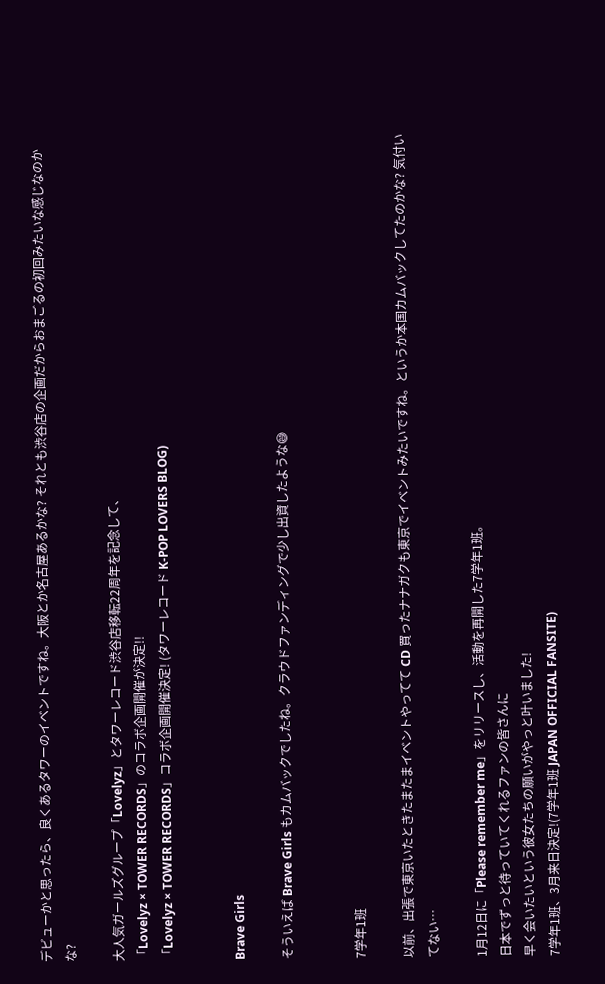デビューかと思ったら、良くあるタワーのイベントですね。大阪とか名古屋あるかな? それとも渋谷店の企画だからおまごるの初回みたいな感じなのかな?

大人気ガールズグループ「Lovelyz」とタワーレコード渋谷店移転22周年を記念して、
「Lovelyz × TOWER RECORDS」のコラボ企画開催が決定!!
「Lovelyz × TOWER RECORDS」コラボ企画開催決定! (タワーレコード K-POP LOVERS BLOG)


Brave Girls

そういえば Brave Girls もカムバックでしたね。クラウドファンディングで少し出資したような😅


7学年1班

以前、出張で東京いたときたまたまイベントやってて CD 買ったナナガクも東京でイベントみたいですね。というか本国カムバックしてたのかな? 気付いてない…

1月12日に「Please remember me」をリリースし、活動を再開した7学年1班。
日本でずっと待っていてくれるファンの皆さんに
早く会いたいという彼女たちの願いがやっと叶いました!
7学年1班、3月来日決定!(7学年1班 JAPAN OFFICIAL FANSITE)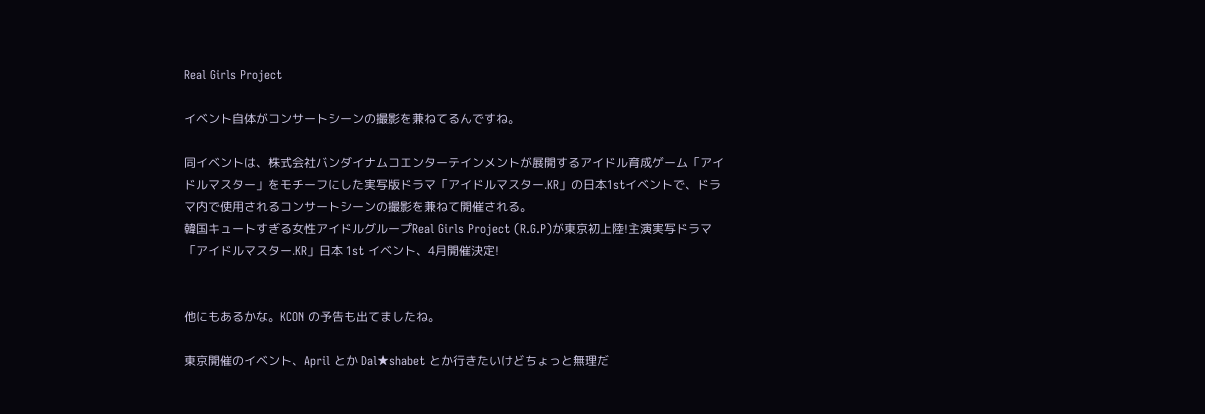Real Girls Project

イベント自体がコンサートシーンの撮影を兼ねてるんですね。

同イベントは、株式会社バンダイナムコエンターテインメントが展開するアイドル育成ゲーム「アイドルマスター」をモチーフにした実写版ドラマ「アイドルマスター.KR」の日本1stイベントで、ドラマ内で使用されるコンサートシーンの撮影を兼ねて開催される。
韓国キュートすぎる女性アイドルグループReal Girls Project (R.G.P)が東京初上陸!主演実写ドラマ「アイドルマスター.KR」日本 1st イベント、4月開催決定!


他にもあるかな。KCON の予告も出てましたね。

東京開催のイベント、April とか Dal★shabet とか行きたいけどちょっと無理だ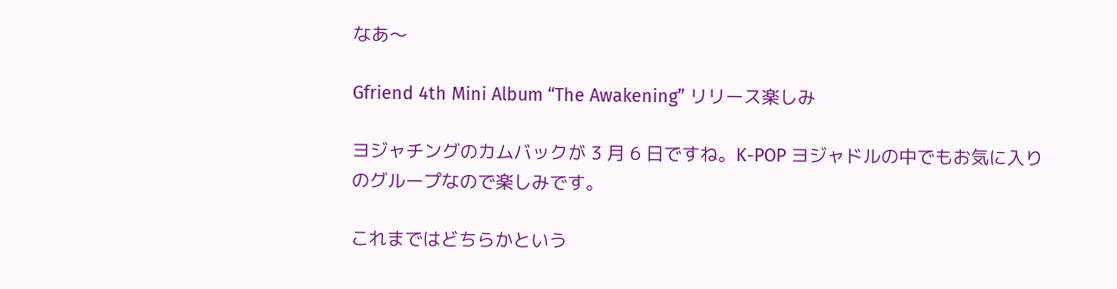なあ〜

Gfriend 4th Mini Album “The Awakening” リリース楽しみ

ヨジャチングのカムバックが 3 月 6 日ですね。K-POP ヨジャドルの中でもお気に入りのグループなので楽しみです。

これまではどちらかという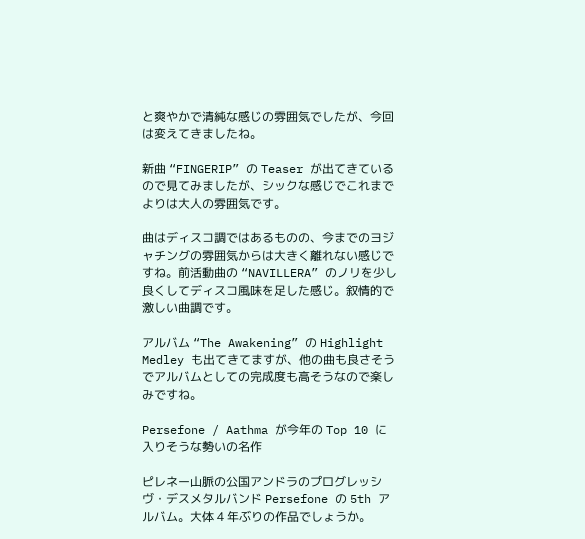と爽やかで清純な感じの雰囲気でしたが、今回は変えてきましたね。

新曲 “FINGERIP” の Teaser が出てきているので見てみましたが、シックな感じでこれまでよりは大人の雰囲気です。

曲はディスコ調ではあるものの、今までのヨジャチングの雰囲気からは大きく離れない感じですね。前活動曲の “NAVILLERA” のノリを少し良くしてディスコ風味を足した感じ。叙情的で激しい曲調です。

アルバム “The Awakening” の Highlight Medley も出てきてますが、他の曲も良さそうでアルバムとしての完成度も高そうなので楽しみですね。

Persefone / Aathma が今年の Top 10 に入りそうな勢いの名作

ピレネー山脈の公国アンドラのプログレッシヴ・デスメタルバンド Persefone の 5th アルバム。大体 4 年ぶりの作品でしょうか。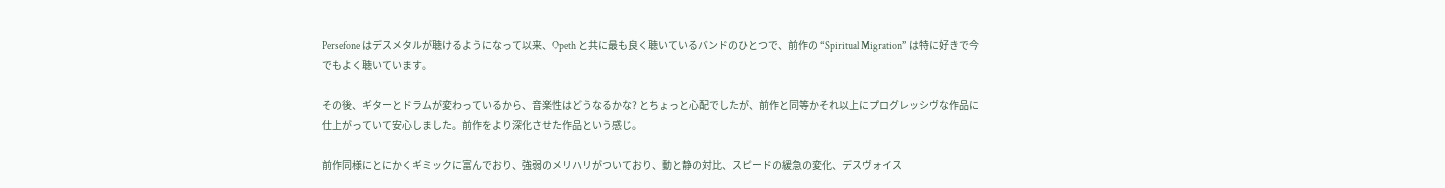Persefone はデスメタルが聴けるようになって以来、Opeth と共に最も良く聴いているバンドのひとつで、前作の “Spiritual Migration” は特に好きで今でもよく聴いています。

その後、ギターとドラムが変わっているから、音楽性はどうなるかな? とちょっと心配でしたが、前作と同等かそれ以上にプログレッシヴな作品に仕上がっていて安心しました。前作をより深化させた作品という感じ。

前作同様にとにかくギミックに富んでおり、強弱のメリハリがついており、動と静の対比、スピードの緩急の変化、デスヴォイス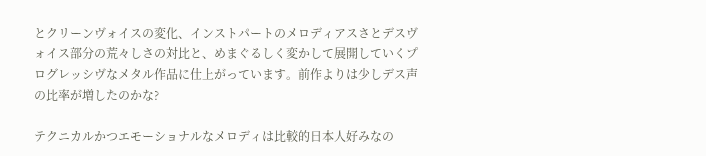とクリーンヴォイスの変化、インストパートのメロディアスさとデスヴォイス部分の荒々しさの対比と、めまぐるしく変かして展開していくプログレッシヴなメタル作品に仕上がっています。前作よりは少しデス声の比率が増したのかな?

テクニカルかつエモーショナルなメロディは比較的日本人好みなの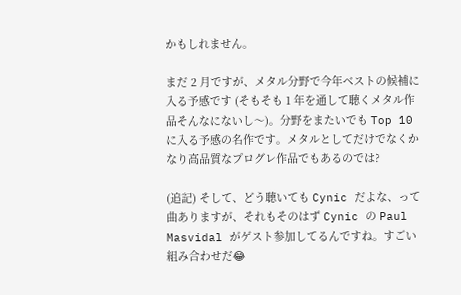かもしれません。

まだ 2 月ですが、メタル分野で今年ベストの候補に入る予感です (そもそも 1 年を通して聴くメタル作品そんなにないし〜)。分野をまたいでも Top 10 に入る予感の名作です。メタルとしてだけでなくかなり高品質なプログレ作品でもあるのでは?

(追記) そして、どう聴いても Cynic だよな、って曲ありますが、それもそのはず Cynic の Paul Masvidal がゲスト参加してるんですね。すごい組み合わせだ😂